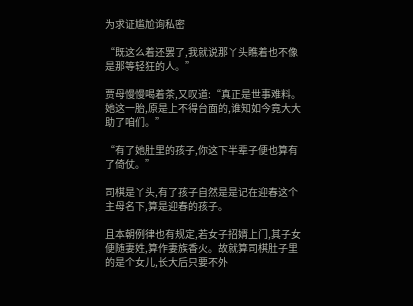为求证尴尬询私密

“既这么着还罢了,我就说那丫头瞧着也不像是那等轻狂的人。”

贾母慢慢喝着茶,又叹道:“真正是世事难料。她这一胎,原是上不得台面的,谁知如今竟大大助了咱们。”

“有了她肚里的孩子,你这下半辈子便也算有了倚仗。”

司棋是丫头,有了孩子自然是是记在迎春这个主母名下,算是迎春的孩子。

且本朝例律也有规定,若女子招婿上门,其子女便随妻姓,算作妻族香火。故就算司棋肚子里的是个女儿,长大后只要不外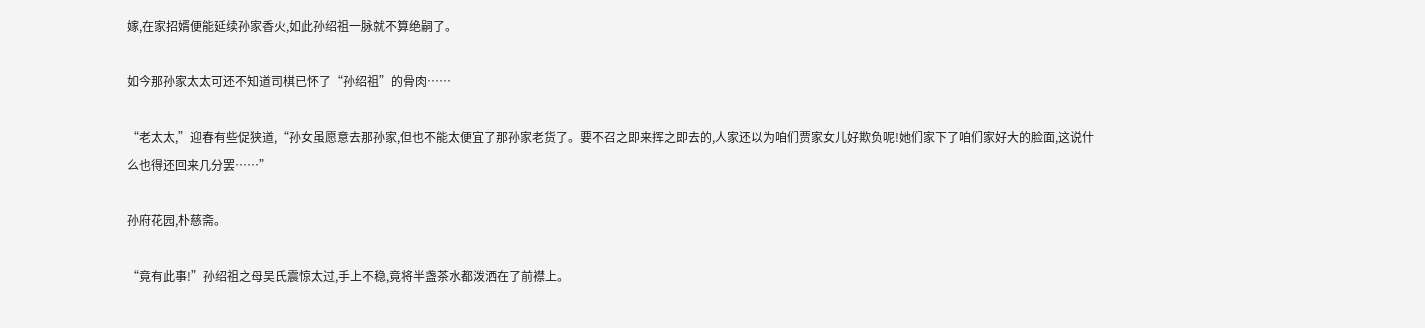嫁,在家招婿便能延续孙家香火,如此孙绍祖一脉就不算绝嗣了。

如今那孙家太太可还不知道司棋已怀了“孙绍祖”的骨肉……

“老太太,”迎春有些促狭道,“孙女虽愿意去那孙家,但也不能太便宜了那孙家老货了。要不召之即来挥之即去的,人家还以为咱们贾家女儿好欺负呢!她们家下了咱们家好大的脸面,这说什么也得还回来几分罢……”

孙府花园,朴慈斋。

“竟有此事!”孙绍祖之母吴氏震惊太过,手上不稳,竟将半盏茶水都泼洒在了前襟上。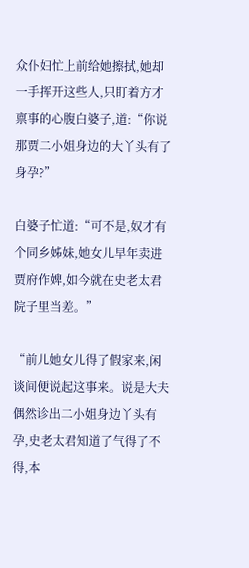众仆妇忙上前给她擦拭,她却一手挥开这些人,只盯着方才禀事的心腹白婆子,道:“你说那贾二小姐身边的大丫头有了身孕?”

白婆子忙道:“可不是,奴才有个同乡姊妹,她女儿早年卖进贾府作婢,如今就在史老太君院子里当差。”

“前儿她女儿得了假家来,闲谈间便说起这事来。说是大夫偶然诊出二小姐身边丫头有孕,史老太君知道了气得了不得,本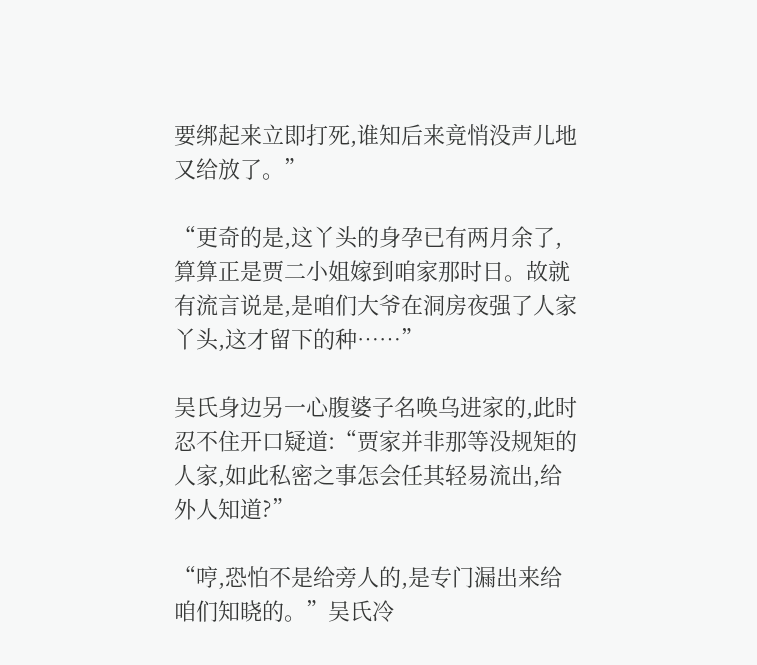要绑起来立即打死,谁知后来竟悄没声儿地又给放了。”

“更奇的是,这丫头的身孕已有两月余了,算算正是贾二小姐嫁到咱家那时日。故就有流言说是,是咱们大爷在洞房夜强了人家丫头,这才留下的种……”

吴氏身边另一心腹婆子名唤乌进家的,此时忍不住开口疑道:“贾家并非那等没规矩的人家,如此私密之事怎会任其轻易流出,给外人知道?”

“哼,恐怕不是给旁人的,是专门漏出来给咱们知晓的。”吴氏冷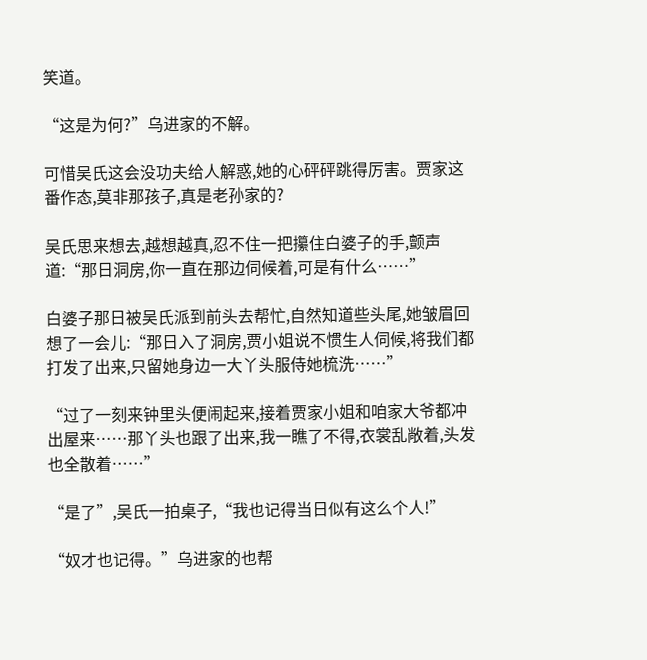笑道。

“这是为何?”乌进家的不解。

可惜吴氏这会没功夫给人解惑,她的心砰砰跳得厉害。贾家这番作态,莫非那孩子,真是老孙家的?

吴氏思来想去,越想越真,忍不住一把攥住白婆子的手,颤声道:“那日洞房,你一直在那边伺候着,可是有什么……”

白婆子那日被吴氏派到前头去帮忙,自然知道些头尾,她皱眉回想了一会儿:“那日入了洞房,贾小姐说不惯生人伺候,将我们都打发了出来,只留她身边一大丫头服侍她梳洗……”

“过了一刻来钟里头便闹起来,接着贾家小姐和咱家大爷都冲出屋来……那丫头也跟了出来,我一瞧了不得,衣裳乱敞着,头发也全散着……”

“是了”,吴氏一拍桌子,“我也记得当日似有这么个人!”

“奴才也记得。”乌进家的也帮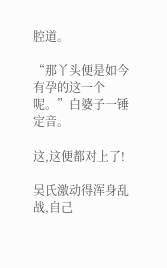腔道。

“那丫头便是如今有孕的这一个呢。”白婆子一锤定音。

这,这便都对上了!

吴氏激动得浑身乱战,自己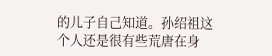的儿子自己知道。孙绍祖这个人还是很有些荒唐在身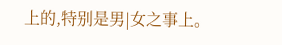上的,特别是男|女之事上。